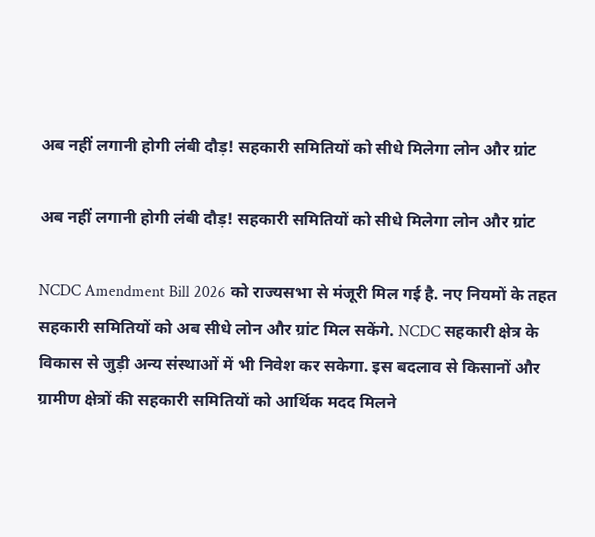अब नहीं लगानी होगी लंबी दौड़! सहकारी समितियों को सीधे मिलेगा लोन और ग्रांट

अब नहीं लगानी होगी लंबी दौड़! सहकारी समितियों को सीधे मिलेगा लोन और ग्रांट

NCDC Amendment Bill 2026 को राज्यसभा से मंजूरी मिल गई है. नए नियमों के तहत सहकारी समितियों को अब सीधे लोन और ग्रांट मिल सकेंगे. NCDC सहकारी क्षेत्र के विकास से जुड़ी अन्य संस्थाओं में भी निवेश कर सकेगा. इस बदलाव से किसानों और ग्रामीण क्षेत्रों की सहकारी समितियों को आर्थिक मदद मिलने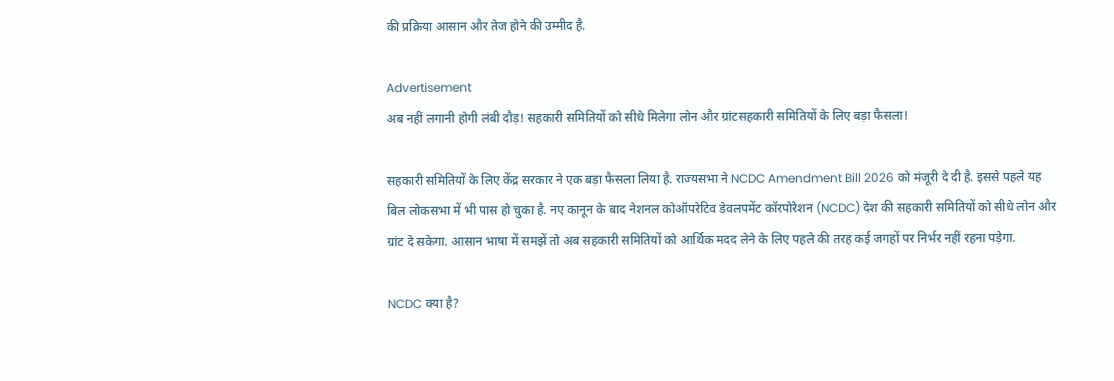की प्रक्रिया आसान और तेज होने की उम्मीद है.

Advertisement
अब नहीं लगानी होगी लंबी दौड़! सहकारी समितियों को सीधे मिलेगा लोन और ग्रांटसहकारी समितियों के लिए बड़ा फैसला!

सहकारी समितियों के लिए केंद्र सरकार ने एक बड़ा फैसला लिया है. राज्यसभा ने NCDC Amendment Bill 2026 को मंजूरी दे दी है. इससे पहले यह बिल लोकसभा में भी पास हो चुका है. नए कानून के बाद नेशनल कोऑपरेटिव डेवलपमेंट कॉरपोरेशन (NCDC) देश की सहकारी समितियों को सीधे लोन और ग्रांट दे सकेगा. आसान भाषा में समझें तो अब सहकारी समितियों को आर्थिक मदद लेने के लिए पहले की तरह कई जगहों पर निर्भर नहीं रहना पड़ेगा.

NCDC क्या है?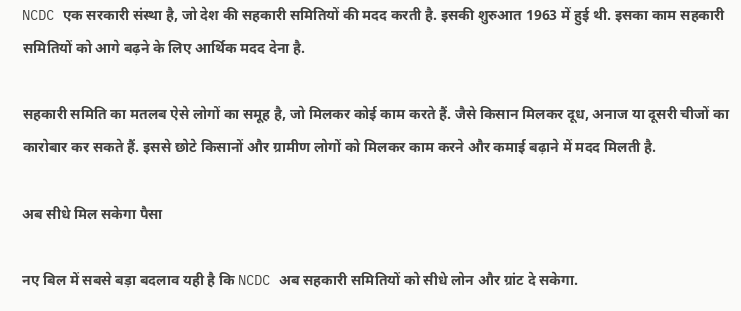NCDC एक सरकारी संस्था है, जो देश की सहकारी समितियों की मदद करती है. इसकी शुरुआत 1963 में हुई थी. इसका काम सहकारी समितियों को आगे बढ़ने के लिए आर्थिक मदद देना है.

सहकारी समिति का मतलब ऐसे लोगों का समूह है, जो मिलकर कोई काम करते हैं. जैसे किसान मिलकर दूध, अनाज या दूसरी चीजों का कारोबार कर सकते हैं. इससे छोटे किसानों और ग्रामीण लोगों को मिलकर काम करने और कमाई बढ़ाने में मदद मिलती है.

अब सीधे मिल सकेगा पैसा

नए बिल में सबसे बड़ा बदलाव यही है कि NCDC अब सहकारी समितियों को सीधे लोन और ग्रांट दे सकेगा.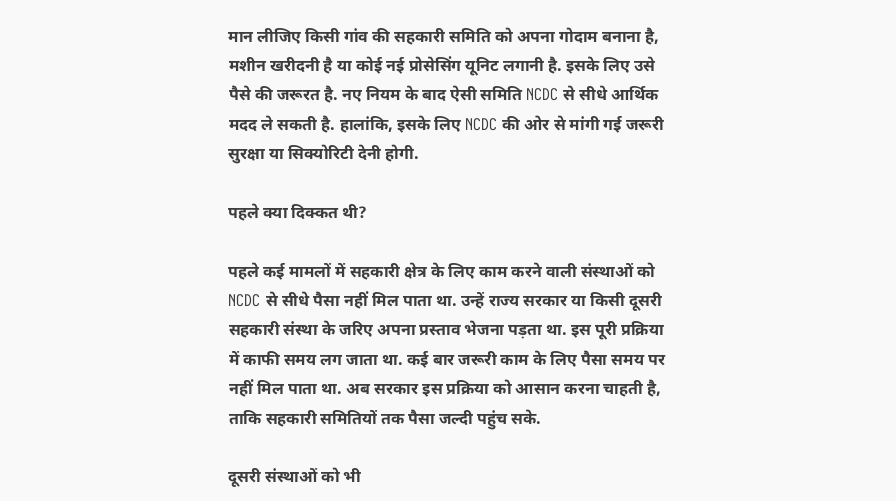मान लीजिए किसी गांव की सहकारी समिति को अपना गोदाम बनाना है, मशीन खरीदनी है या कोई नई प्रोसेसिंग यूनिट लगानी है. इसके लिए उसे पैसे की जरूरत है. नए नियम के बाद ऐसी समिति NCDC से सीधे आर्थिक मदद ले सकती है. हालांकि, इसके लिए NCDC की ओर से मांगी गई जरूरी सुरक्षा या सिक्योरिटी देनी होगी.

पहले क्या दिक्कत थी?

पहले कई मामलों में सहकारी क्षेत्र के लिए काम करने वाली संस्थाओं को NCDC से सीधे पैसा नहीं मिल पाता था. उन्हें राज्य सरकार या किसी दूसरी सहकारी संस्था के जरिए अपना प्रस्ताव भेजना पड़ता था. इस पूरी प्रक्रिया में काफी समय लग जाता था. कई बार जरूरी काम के लिए पैसा समय पर नहीं मिल पाता था. अब सरकार इस प्रक्रिया को आसान करना चाहती है, ताकि सहकारी समितियों तक पैसा जल्दी पहुंच सके.

दूसरी संस्थाओं को भी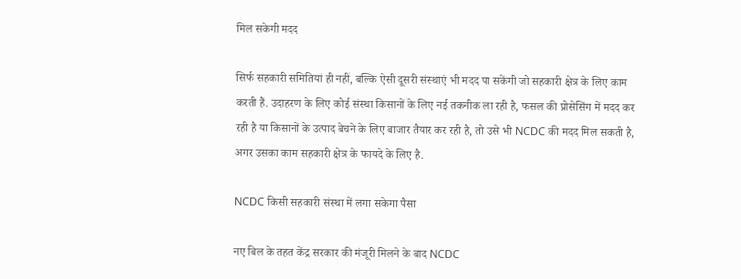मिल सकेगी मदद

सिर्फ सहकारी समितियां ही नहीं, बल्कि ऐसी दूसरी संस्थाएं भी मदद पा सकेंगी जो सहकारी क्षेत्र के लिए काम करती हैं. उदाहरण के लिए कोई संस्था किसानों के लिए नई तकनीक ला रही है, फसल की प्रोसेसिंग में मदद कर रही है या किसानों के उत्पाद बेचने के लिए बाजार तैयार कर रही है, तो उसे भी NCDC की मदद मिल सकती है, अगर उसका काम सहकारी क्षेत्र के फायदे के लिए है.

NCDC किसी सहकारी संस्था में लगा सकेगा पैसा

नए बिल के तहत केंद्र सरकार की मंजूरी मिलने के बाद NCDC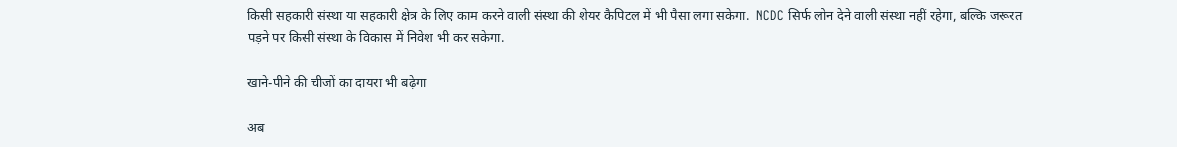किसी सहकारी संस्था या सहकारी क्षेत्र के लिए काम करने वाली संस्था की शेयर कैपिटल में भी पैसा लगा सकेगा.  NCDC सिर्फ लोन देने वाली संस्था नहीं रहेगा, बल्कि जरूरत पड़ने पर किसी संस्था के विकास में निवेश भी कर सकेगा.

खाने-पीने की चीजों का दायरा भी बढ़ेगा

अब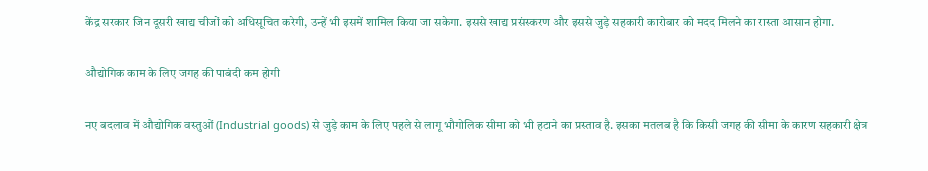केंद्र सरकार जिन दूसरी खाद्य चीजों को अधिसूचित करेगी, उन्हें भी इसमें शामिल किया जा सकेगा. इससे खाद्य प्रसंस्करण और इससे जुड़े सहकारी कारोबार को मदद मिलने का रास्ता आसान होगा.

औद्योगिक काम के लिए जगह की पाबंदी कम होगी

नए बदलाव में औद्योगिक वस्तुओं (Industrial goods) से जुड़े काम के लिए पहले से लागू भौगोलिक सीमा को भी हटाने का प्रस्ताव है. इसका मतलब है कि किसी जगह की सीमा के कारण सहकारी क्षेत्र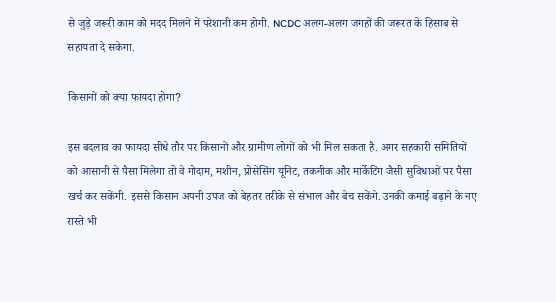से जुड़े जरूरी काम को मदद मिलने में परेशानी कम होगी. NCDC अलग-अलग जगहों की जरूरत के हिसाब से सहायता दे सकेगा.

किसानों को क्या फायदा होगा?

इस बदलाव का फायदा सीधे तौर पर किसानों और ग्रामीण लोगों को भी मिल सकता है. अगर सहकारी समितियों को आसानी से पैसा मिलेगा तो वे गोदाम, मशीन, प्रोसेसिंग यूनिट, तकनीक और मार्केटिंग जैसी सुविधाओं पर पैसा खर्च कर सकेंगी. इससे किसान अपनी उपज को बेहतर तरीके से संभाल और बेच सकेंगे. उनकी कमाई बढ़ाने के नए रास्ते भी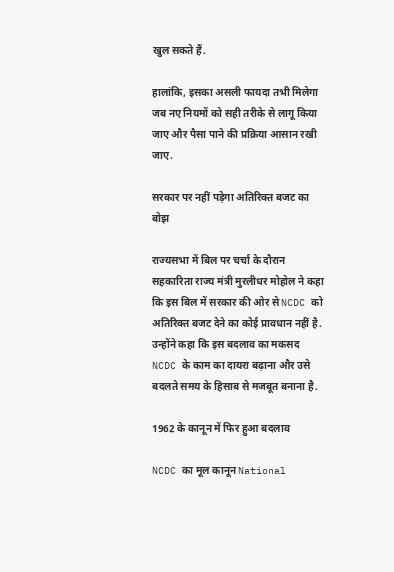खुल सकते हैं.

हालांकि, इसका असली फायदा तभी मिलेगा जब नए नियमों को सही तरीके से लागू किया जाए और पैसा पाने की प्रक्रिया आसान रखी जाए.

सरकार पर नहीं पड़ेगा अतिरिक्त बजट का बोझ

राज्यसभा में बिल पर चर्चा के दौरान सहकारिता राज्य मंत्री मुरलीधर मोहोल ने कहा कि इस बिल में सरकार की ओर से NCDC को अतिरिक्त बजट देने का कोई प्रावधान नहीं है. उन्होंने कहा कि इस बदलाव का मकसद NCDC के काम का दायरा बढ़ाना और उसे बदलते समय के हिसाब से मजबूत बनाना है.

1962 के कानून में फिर हुआ बदलाव

NCDC का मूल कानून National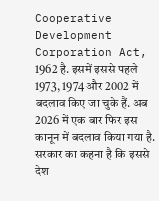Cooperative Development Corporation Act, 1962 है. इसमें इससे पहले 1973, 1974 और 2002 में बदलाव किए जा चुके हैं. अब 2026 में एक बार फिर इस कानून में बदलाव किया गया है. सरकार का कहना है कि इससे देश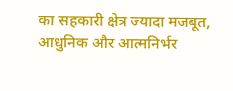का सहकारी क्षेत्र ज्यादा मजबूत, आधुनिक और आत्मनिर्भर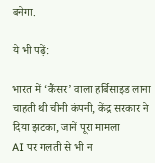बनेगा.

ये भी पढ़ें:

भारत में ‘कैंसर’ वाला हर्ब‍िसाइड लाना चाहती थी चीनी कंपनी, केंद्र सरकार ने दिया झटका, जानें पूरा मामला
AI पर गलती से भी न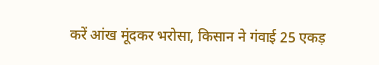करें आंख मूंदकर भरोसा, किसान ने गंवाई 25 एकड़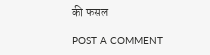की फसल

POST A COMMENT